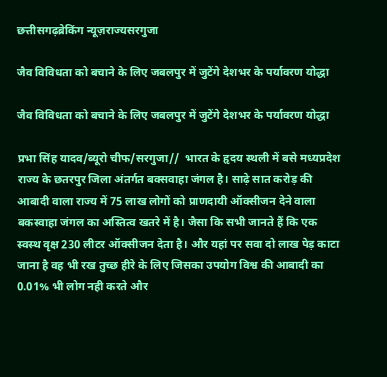छत्तीसगढ़ब्रेकिंग न्यूज़राज्यसरगुजा

जैव विविधता को बचाने के लिए जबलपुर में जुटेंगे देशभर के पर्यावरण योद्धा

जैव विविधता को बचाने के लिए जबलपुर में जुटेंगे देशभर के पर्यावरण योद्धा

प्रभा सिंह यादव/ब्यूरो चीफ/सरगुजा//  भारत के हृदय स्थली में बसे मध्यप्रदेश राज्य के छतरपुर जिला अंतर्गत बक्सवाहा जंगल है। साढ़े सात करोड़ की आबादी वाला राज्य में 75 लाख लोगों को प्राणदायी ऑक्सीजन देने वाला बकस्वाहा जंगल का अस्तित्व खतरे में है। जैसा कि सभी जानते हैं कि एक स्वस्थ वृक्ष 230 लीटर ऑक्सीजन देता है। और यहां पर सवा दो लाख पेड़ काटा जाना है वह भी रख तुच्छ हीरे के लिए जिसका उपयोग विश्व की आबादी का 0.01% भी लोग नही करते और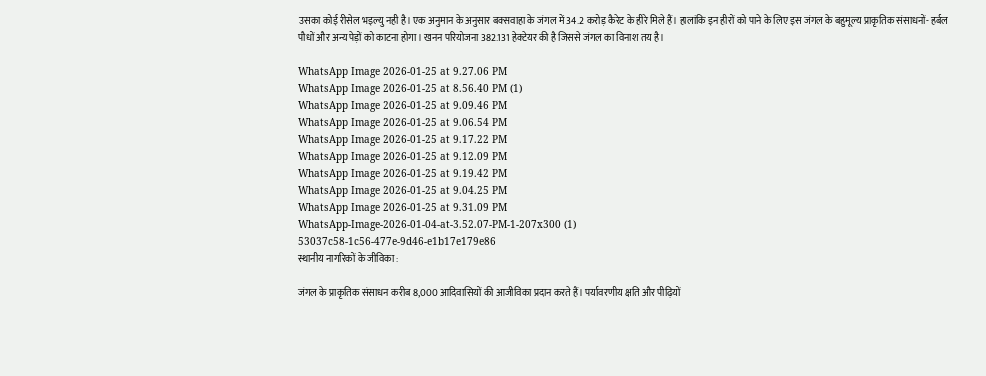उसका कोई रीसेल भइल्यु नही है। एक अनुमान के अनुसार बक्सवाहा के जंगल में 34.2 करोड़ कैरेट के हीरे मिले हैं। हालांकि इन हीरों को पाने के लिए इस जंगल के बहुमूल्य प्राकृतिक संसाधनों- हर्बल पौधों और अन्य पेड़ों को काटना होगा। खनन परियोजना 382.131 हेक्टेयर की है जिससे जंगल का विनाश तय है।

WhatsApp Image 2026-01-25 at 9.27.06 PM
WhatsApp Image 2026-01-25 at 8.56.40 PM (1)
WhatsApp Image 2026-01-25 at 9.09.46 PM
WhatsApp Image 2026-01-25 at 9.06.54 PM
WhatsApp Image 2026-01-25 at 9.17.22 PM
WhatsApp Image 2026-01-25 at 9.12.09 PM
WhatsApp Image 2026-01-25 at 9.19.42 PM
WhatsApp Image 2026-01-25 at 9.04.25 PM
WhatsApp Image 2026-01-25 at 9.31.09 PM
WhatsApp-Image-2026-01-04-at-3.52.07-PM-1-207x300 (1)
53037c58-1c56-477e-9d46-e1b17e179e86
स्थानीय नागरिकों के जीविका :

जंगल के प्राकृतिक संसाधन करीब 8,000 आदिवासियों की आजीविका प्रदान करते हैं। पर्यावरणीय क्षति और पीढ़ियों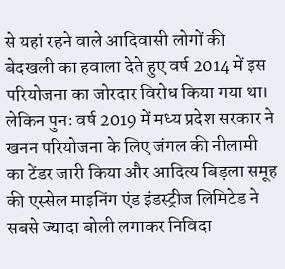से यहां रहने वाले आदिवासी लोगों की बेदखली का हवाला देते हुए वर्ष 2014 में इस परियोजना का जोरदार विरोध किया गया था। लेकिन पुनः वर्ष 2019 में मध्य प्रदेश सरकार ने खनन परियोजना के लिए जंगल की नीलामी का टेंडर जारी किया और आदित्य बिड़ला समूह की एस्सेल माइनिंग एंड इंडस्ट्रीज लिमिटेड ने सबसे ज्यादा बोली लगाकर निविदा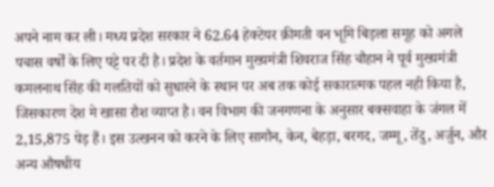अपने नाम कर ली। मध्य प्रदेश सरकार ने 62.64 हेक्टेयर क़ीमती वन भूमि बिड़ला समूह को अगले पचास वर्षों के लिए पट्टे पर दी है। प्रदेश के वर्तमान मुख्यमंत्री शिवराज सिंह चौहान ने पूर्व मुख्यमंत्री कमलनाथ सिंह की गलतियों को सुधारने के स्थान पर अब तक कोई सकारात्मक पहल नही किया है, जिसकारण देश मे खासा रौश व्याप्त है। वन विभाग की जनगणना के अनुसार बक्सवाहा के जंगल में 2,15,875 पेड़ हैं। इस उत्खनन को करने के लिए सागौन, केन, बेहड़ा, बरगद, जम्मू, तेंदु, अर्जुन, और अन्य औषधीय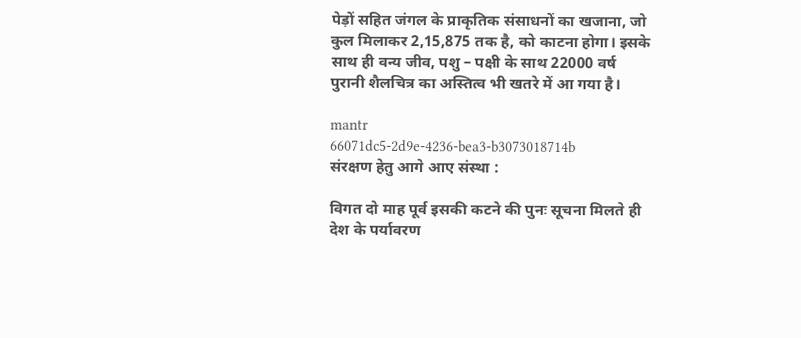पेड़ों सहित जंगल के प्राकृतिक संसाधनों का खजाना, जो कुल मिलाकर 2,15,875 तक है, को काटना होगा। इसके साथ ही वन्य जीव, पशु – पक्षी के साथ 22000 वर्ष पुरानी शैलचित्र का अस्तित्व भी खतरे में आ गया है।

mantr
66071dc5-2d9e-4236-bea3-b3073018714b
संरक्षण हेतु आगे आए संस्था :

विगत दो माह पूर्व इसकी कटने की पुनः सूचना मिलते ही देश के पर्यावरण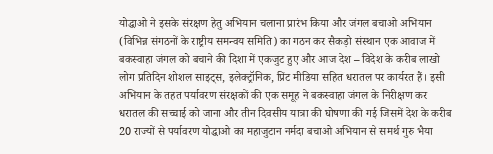योद्धाओ ने इसके संरक्षण हेतु अभियान चलाना प्रारंभ किया और जंगल बचाओ अभियान (विभिन्न संगठनों के राष्ट्रीय समन्वय समिति) का गठन कर सैकड़ो संस्थान एक आवाज में बकस्वाहा जंगल को बचाने की दिशा में एकजुट हुए और आज देश – विदेश के करीब लाखो लोग प्रतिदिन शोशल साइट्स, इलेक्ट्रॉनिक, प्रिंट मीडिया सहित धरातल पर कार्यरत हैं। इसी अभियान के तहत पर्यावरण संरक्षकों की एक समूह ने बकस्वाहा जंगल के निरीक्षण कर धरातल की सच्चाई को जाना और तीन दिवसीय यात्रा की घोषणा की गई जिसमें देश के करीब 20 राज्यों से पर्यावरण योद्धाओ का महाजुटान नर्मदा बचाओ अभियान से समर्थ गुरु भैया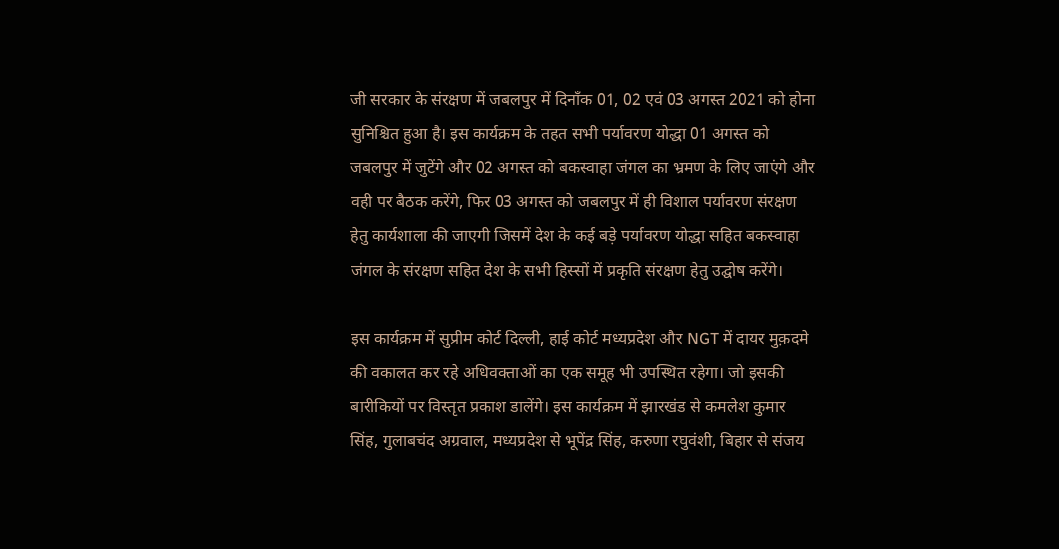जी सरकार के संरक्षण में जबलपुर में दिनाँक 01, 02 एवं 03 अगस्त 2021 को होना सुनिश्चित हुआ है। इस कार्यक्रम के तहत सभी पर्यावरण योद्धा 01 अगस्त को जबलपुर में जुटेंगे और 02 अगस्त को बकस्वाहा जंगल का भ्रमण के लिए जाएंगे और वही पर बैठक करेंगे, फिर 03 अगस्त को जबलपुर में ही विशाल पर्यावरण संरक्षण हेतु कार्यशाला की जाएगी जिसमें देश के कई बड़े पर्यावरण योद्धा सहित बकस्वाहा जंगल के संरक्षण सहित देश के सभी हिस्सों में प्रकृति संरक्षण हेतु उद्घोष करेंगे।

इस कार्यक्रम में सुप्रीम कोर्ट दिल्ली, हाई कोर्ट मध्यप्रदेश और NGT में दायर मुक़दमे की वकालत कर रहे अधिवक्ताओं का एक समूह भी उपस्थित रहेगा। जो इसकी बारीकियों पर विस्तृत प्रकाश डालेंगे। इस कार्यक्रम में झारखंड से कमलेश कुमार सिंह, गुलाबचंद अग्रवाल, मध्यप्रदेश से भूपेंद्र सिंह, करुणा रघुवंशी, बिहार से संजय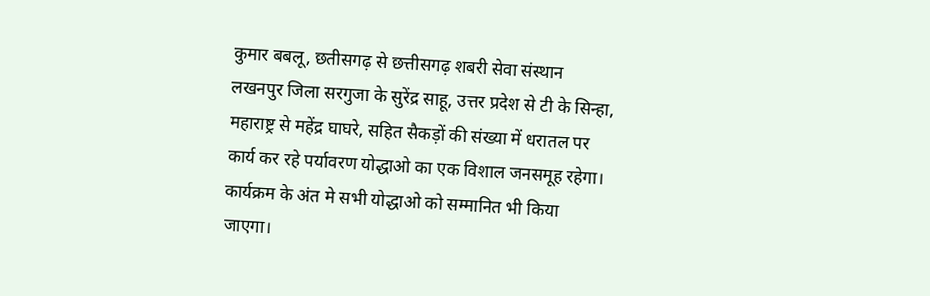कुमार बबलू, छतीसगढ़ से छत्तीसगढ़ शबरी सेवा संस्थान लखनपुर जिला सरगुजा के सुरेंद्र साहू, उत्तर प्रदेश से टी के सिन्हा, महाराष्ट्र से महेंद्र घाघरे, सहित सैकड़ों की संख्या में धरातल पर कार्य कर रहे पर्यावरण योद्धाओ का एक विशाल जनसमूह रहेगा। कार्यक्रम के अंत मे सभी योद्धाओ को सम्मानित भी किया जाएगा।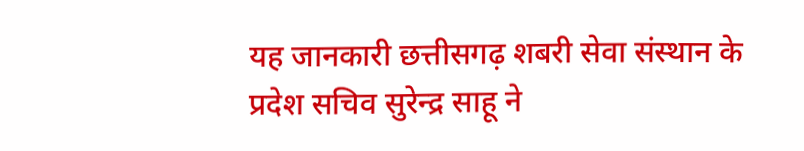यह जानकारी छत्तीसगढ़ शबरी सेवा संस्थान के प्रदेश सचिव सुरेन्द्र साहू ने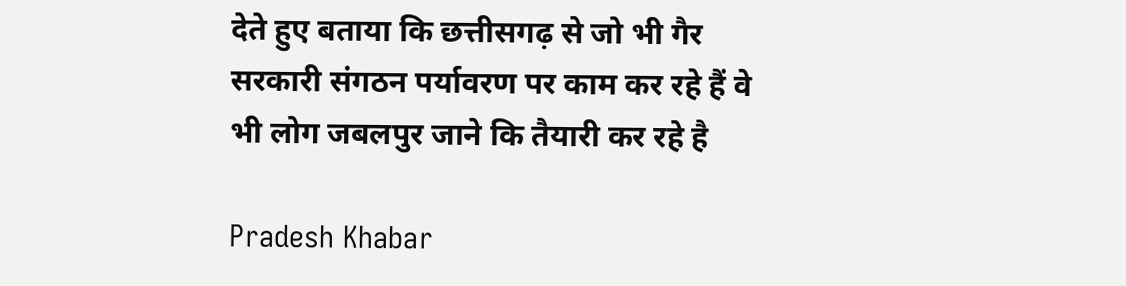देते हुए बताया कि छत्तीसगढ़ से जो भी गैर सरकारी संगठन पर्यावरण पर काम कर रहे हैं वे भी लोग जबलपुर जाने कि तैयारी कर रहे है

Pradesh Khabar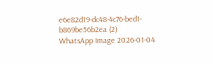e6e82d19-dc48-4c76-bed1-b869be56b2ea (2)
WhatsApp Image 2026-01-04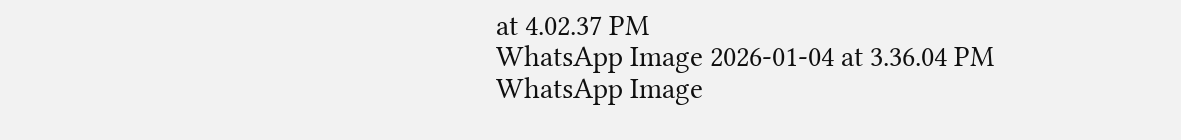at 4.02.37 PM
WhatsApp Image 2026-01-04 at 3.36.04 PM
WhatsApp Image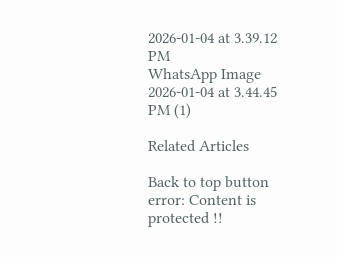2026-01-04 at 3.39.12 PM
WhatsApp Image 2026-01-04 at 3.44.45 PM (1)

Related Articles

Back to top button
error: Content is protected !!